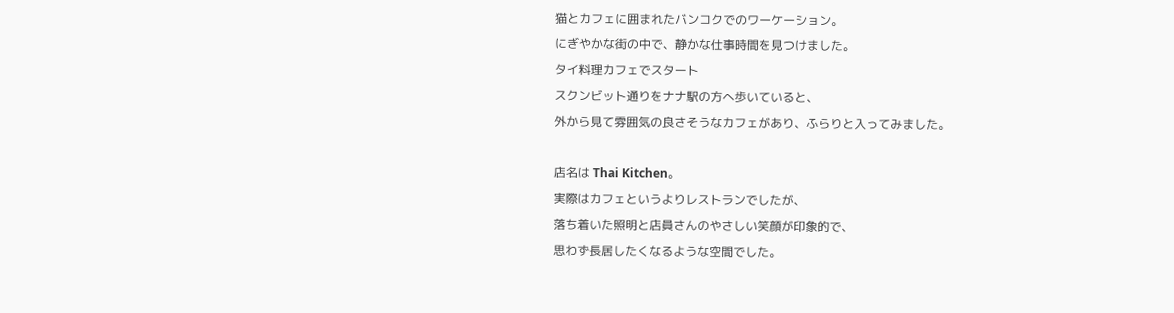猫とカフェに囲まれたバンコクでのワーケーション。
にぎやかな街の中で、静かな仕事時間を見つけました。
タイ料理カフェでスタート
スクンビット通りをナナ駅の方へ歩いていると、
外から見て雰囲気の良さそうなカフェがあり、ふらりと入ってみました。

店名は Thai Kitchen。
実際はカフェというよりレストランでしたが、
落ち着いた照明と店員さんのやさしい笑顔が印象的で、
思わず長居したくなるような空間でした。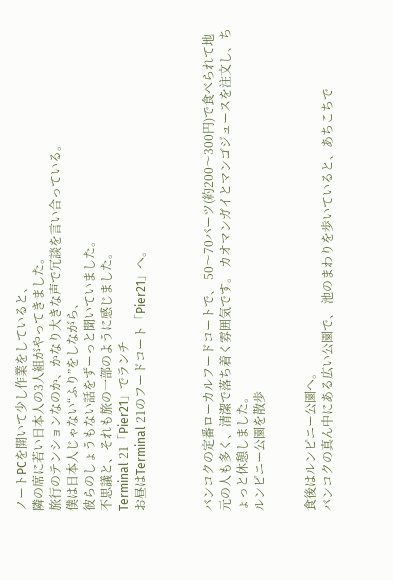ノートPCを開いて少し作業をしていると、
隣の席に若い日本人の3人組がやってきました。
旅行のテンションなのか、かなり大きな声で冗談を言い合っている。
僕は日本人じゃない“ふり”をしながら、
彼らのしょうもない話をずーっと聞いていました。
不思議と、それも旅の一部のように感じました。
Terminal 21「Pier21」でランチ
お昼はTerminal 21のフードコート「Pier21」へ。



バンコクの定番ローカルフードコートで、 50〜70バーツ(約200〜300円)で食べられて地元の人も多く、清潔で落ち着く雰囲気です。 カオマンガイとマンゴジュースを注文し、ちょっと休憩しました。
ルンピニー公園を散歩


食後はルンピニー公園へ。
バンコクの真ん中にある広い公園で、 池のまわりを歩いていると、あちこちで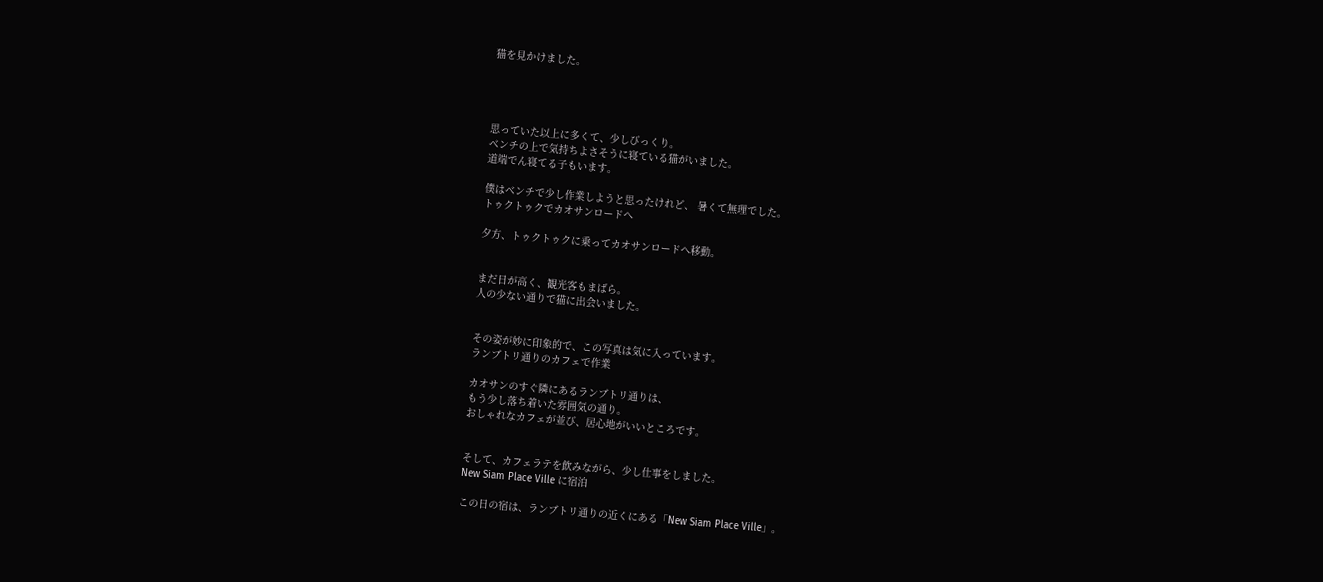猫を見かけました。




思っていた以上に多くて、少しびっくり。
ベンチの上で気持ちよさそうに寝ている猫がいました。
道端でん寝てる子もいます。

僕はベンチで少し作業しようと思ったけれど、 暑くて無理でした。
トゥクトゥクでカオサンロードへ

夕方、トゥクトゥクに乗ってカオサンロードへ移動。


まだ日が高く、観光客もまばら。
人の少ない通りで猫に出会いました。


その姿が妙に印象的で、この写真は気に入っています。
ランブトリ通りのカフェで作業

カオサンのすぐ隣にあるランブトリ通りは、
もう少し落ち着いた雰囲気の通り。
おしゃれなカフェが並び、居心地がいいところです。


そして、カフェラテを飲みながら、少し仕事をしました。
New Siam Place Ville に宿泊

この日の宿は、ランブトリ通りの近くにある「New Siam Place Ville」。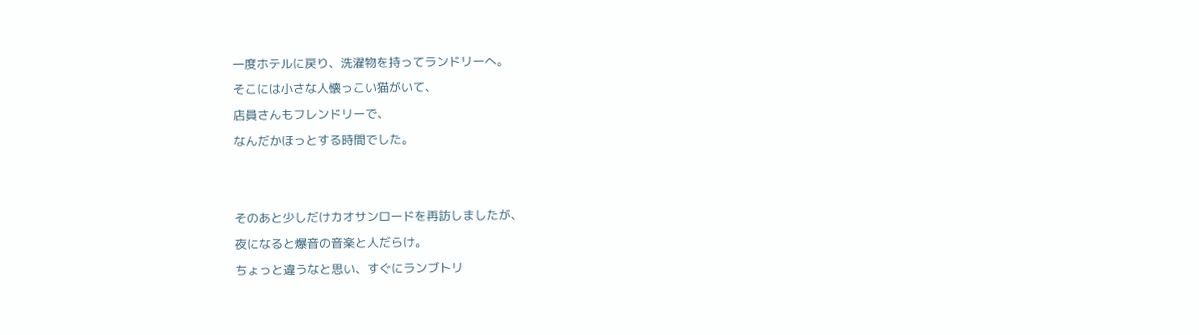一度ホテルに戻り、洗濯物を持ってランドリーへ。
そこには小さな人懐っこい猫がいて、
店員さんもフレンドリーで、
なんだかほっとする時間でした。


そのあと少しだけカオサンロードを再訪しましたが、
夜になると爆音の音楽と人だらけ。
ちょっと違うなと思い、すぐにランブトリ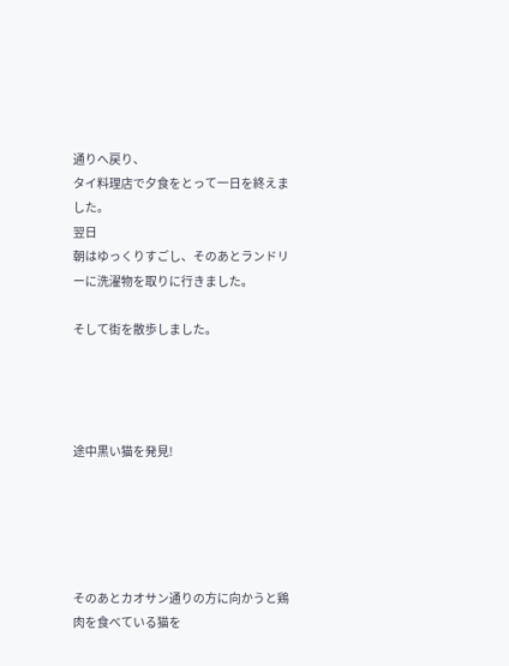通りへ戻り、
タイ料理店で夕食をとって一日を終えました。
翌日
朝はゆっくりすごし、そのあとランドリーに洗濯物を取りに行きました。

そして街を散歩しました。




途中黒い猫を発見!





そのあとカオサン通りの方に向かうと鶏肉を食べている猫を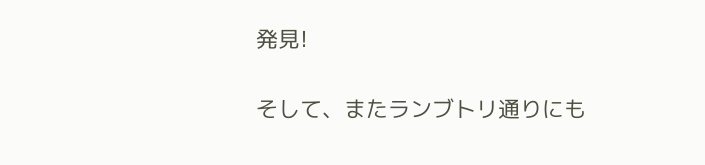発見!

そして、またランブトリ通りにも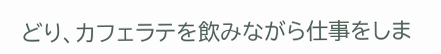どり、カフェラテを飲みながら仕事をしま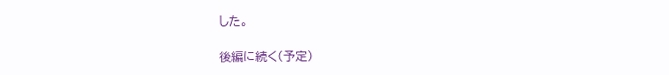した。

後編に続く(予定)